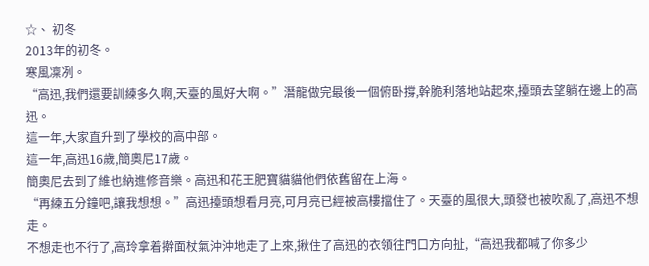☆、 初冬
2013年的初冬。
寒風凜冽。
“高迅,我們還要訓練多久啊,天臺的風好大啊。”潛龍做完最後一個俯卧撐,幹脆利落地站起來,擡頭去望躺在邊上的高迅。
這一年,大家直升到了學校的高中部。
這一年,高迅16歲,簡奧尼17歲。
簡奧尼去到了維也納進修音樂。高迅和花王肥寶貓貓他們依舊留在上海。
“再練五分鐘吧,讓我想想。”高迅擡頭想看月亮,可月亮已經被高樓擋住了。天臺的風很大,頭發也被吹亂了,高迅不想走。
不想走也不行了,高玲拿着擀面杖氣沖沖地走了上來,揪住了高迅的衣領往門口方向扯,“高迅我都喊了你多少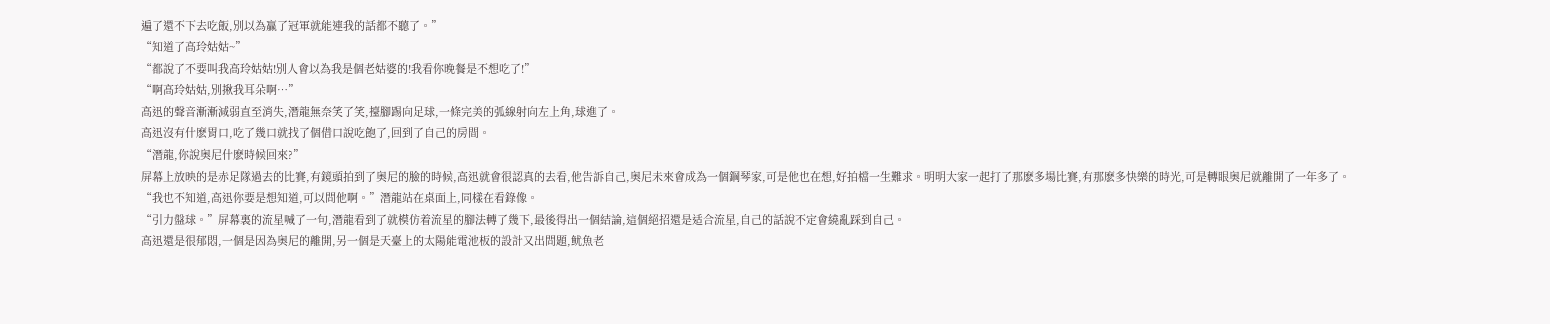遍了還不下去吃飯,別以為贏了冠軍就能連我的話都不聽了。”
“知道了高玲姑姑~”
“都說了不要叫我高玲姑姑!別人會以為我是個老姑婆的!我看你晚餐是不想吃了!”
“啊高玲姑姑,別揪我耳朵啊…”
高迅的聲音漸漸減弱直至消失,潛龍無奈笑了笑,擡腳踢向足球,一條完美的弧線射向左上角,球進了。
高迅沒有什麽胃口,吃了幾口就找了個借口說吃飽了,回到了自己的房間。
“潛龍,你說奧尼什麽時候回來?”
屏幕上放映的是赤足隊過去的比賽,有鏡頭拍到了奧尼的臉的時候,高迅就會很認真的去看,他告訴自己,奧尼未來會成為一個鋼琴家,可是他也在想,好拍檔一生難求。明明大家一起打了那麽多場比賽,有那麽多快樂的時光,可是轉眼奧尼就離開了一年多了。
“我也不知道,高迅你要是想知道,可以問他啊。”潛龍站在桌面上,同樣在看錄像。
“引力盤球。”屏幕裏的流星喊了一句,潛龍看到了就模仿着流星的腳法轉了幾下,最後得出一個結論,這個絕招還是适合流星,自己的話說不定會繞亂踩到自己。
高迅還是很郁悶,一個是因為奧尼的離開,另一個是天臺上的太陽能電池板的設計又出問題,鱿魚老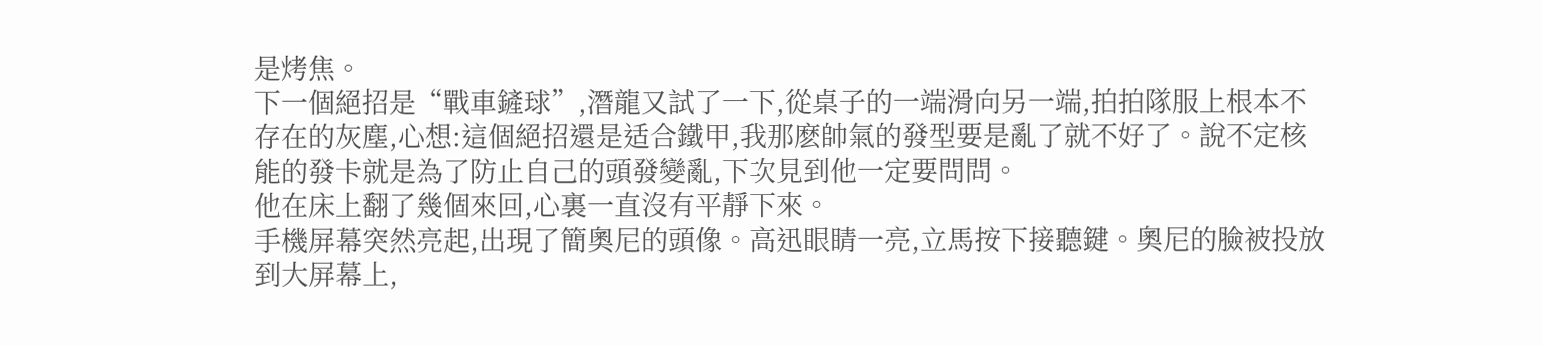是烤焦。
下一個絕招是“戰車鏟球”,潛龍又試了一下,從桌子的一端滑向另一端,拍拍隊服上根本不存在的灰塵,心想:這個絕招還是适合鐵甲,我那麽帥氣的發型要是亂了就不好了。說不定核能的發卡就是為了防止自己的頭發變亂,下次見到他一定要問問。
他在床上翻了幾個來回,心裏一直沒有平靜下來。
手機屏幕突然亮起,出現了簡奧尼的頭像。高迅眼睛一亮,立馬按下接聽鍵。奧尼的臉被投放到大屏幕上,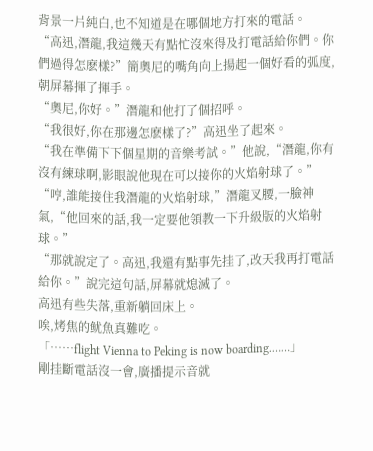背景一片純白,也不知道是在哪個地方打來的電話。
“高迅,潛龍,我這幾天有點忙沒來得及打電話給你們。你們過得怎麽樣?”簡奧尼的嘴角向上揚起一個好看的弧度,朝屏幕揮了揮手。
“奧尼,你好。”潛龍和他打了個招呼。
“我很好,你在那邊怎麽樣了?”高迅坐了起來。
“我在準備下下個星期的音樂考試。”他說,“潛龍,你有沒有練球啊,影眼說他現在可以接你的火焰射球了。”
“哼,誰能接住我潛龍的火焰射球,”潛龍叉腰,一臉神氣,“他回來的話,我一定要他領教一下升級版的火焰射球。”
“那就說定了。高迅,我還有點事先挂了,改天我再打電話給你。”說完這句話,屏幕就熄滅了。
高迅有些失落,重新躺回床上。
唉,烤焦的鱿魚真難吃。
「……flight Vienna to Peking is now boarding.……」
剛挂斷電話沒一會,廣播提示音就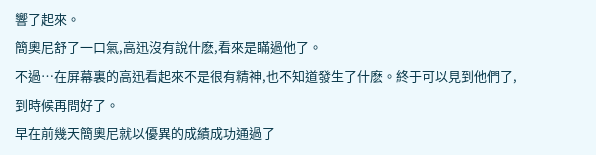響了起來。
簡奧尼舒了一口氣,高迅沒有說什麽,看來是瞞過他了。
不過…在屏幕裏的高迅看起來不是很有精神,也不知道發生了什麽。終于可以見到他們了,到時候再問好了。
早在前幾天簡奧尼就以優異的成績成功通過了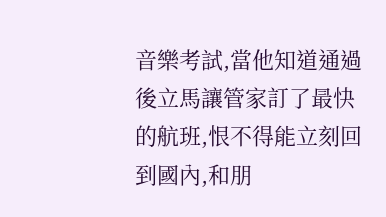音樂考試,當他知道通過後立馬讓管家訂了最快的航班,恨不得能立刻回到國內,和朋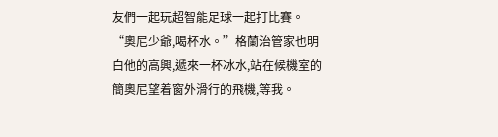友們一起玩超智能足球一起打比賽。
“奧尼少爺,喝杯水。”格蘭治管家也明白他的高興,遞來一杯冰水,站在候機室的簡奧尼望着窗外滑行的飛機,等我。